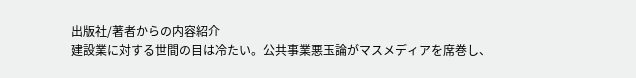出版社/著者からの内容紹介
建設業に対する世間の目は冷たい。公共事業悪玉論がマスメディアを席巻し、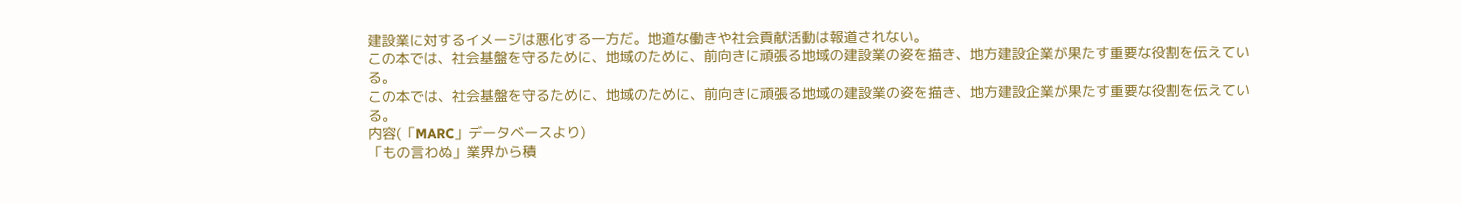建設業に対するイメージは悪化する一方だ。地道な働きや社会貢献活動は報道されない。
この本では、社会基盤を守るために、地域のために、前向きに頑張る地域の建設業の姿を描き、地方建設企業が果たす重要な役割を伝えている。
この本では、社会基盤を守るために、地域のために、前向きに頑張る地域の建設業の姿を描き、地方建設企業が果たす重要な役割を伝えている。
内容(「MARC」データベースより)
「もの言わぬ」業界から積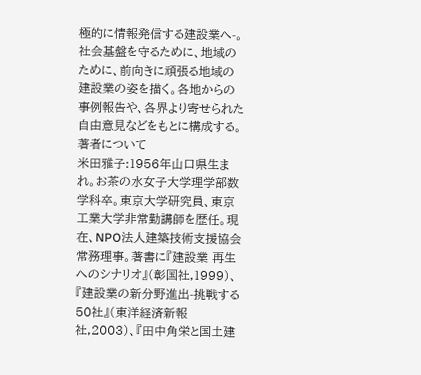極的に情報発信する建設業へ-。社会基盤を守るために、地域のために、前向きに頑張る地域の建設業の姿を描く。各地からの事例報告や、各界より寄せられた自由意見などをもとに構成する。
著者について
米田雅子:1956年山口県生まれ。お茶の水女子大学理学部数学科卒。東京大学研究員、東京工業大学非常勤講師を歴任。現在、NPO法人建築技術支援協会常務理事。著書に『建設業 再生へのシナリオ』(彰国社,1999)、『建設業の新分野進出-挑戦する50社』(東洋経済新報社,2003)、『田中角栄と国土建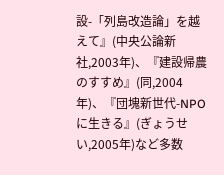設-「列島改造論」を越えて』(中央公論新社,2003年)、『建設帰農のすすめ』(同,2004年)、『団塊新世代-NPOに生きる』(ぎょうせい,2005年)など多数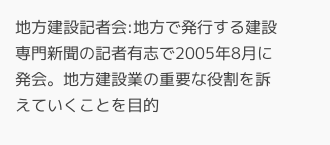地方建設記者会:地方で発行する建設専門新聞の記者有志で2005年8月に発会。地方建設業の重要な役割を訴えていくことを目的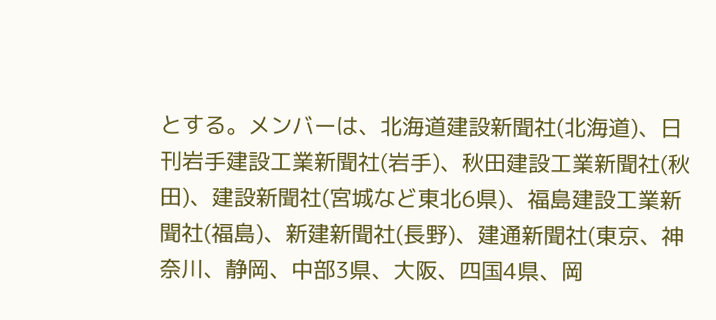とする。メンバーは、北海道建設新聞社(北海道)、日刊岩手建設工業新聞社(岩手)、秋田建設工業新聞社(秋田)、建設新聞社(宮城など東北6県)、福島建設工業新聞社(福島)、新建新聞社(長野)、建通新聞社(東京、神奈川、静岡、中部3県、大阪、四国4県、岡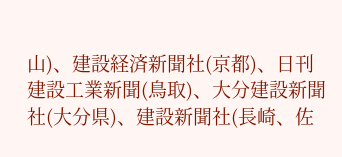山)、建設経済新聞社(京都)、日刊建設工業新聞(鳥取)、大分建設新聞社(大分県)、建設新聞社(長崎、佐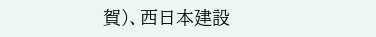賀)、西日本建設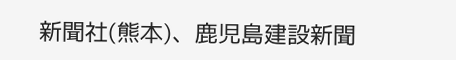新聞社(熊本)、鹿児島建設新聞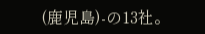(鹿児島)-の13社。